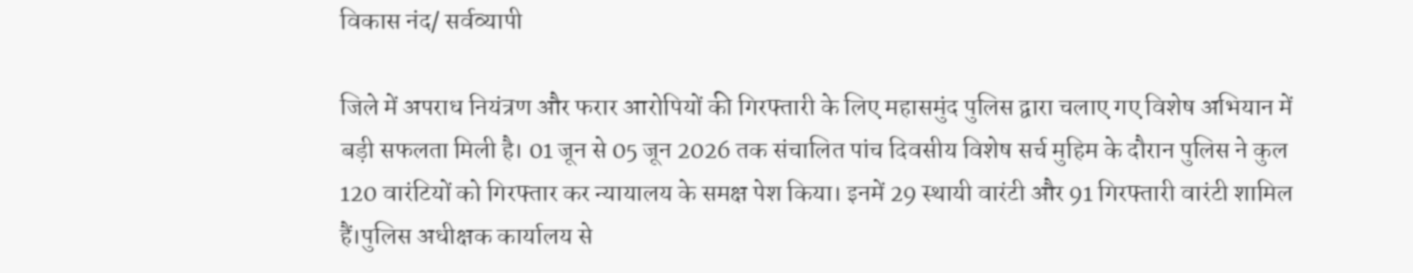विकास नंद/ सर्वव्यापी

जिले में अपराध नियंत्रण और फरार आरोपियों की गिरफ्तारी के लिए महासमुंद पुलिस द्वारा चलाए गए विशेष अभियान में बड़ी सफलता मिली है। 01 जून से 05 जून 2026 तक संचालित पांच दिवसीय विशेष सर्च मुहिम के दौरान पुलिस ने कुल 120 वारंटियों को गिरफ्तार कर न्यायालय के समक्ष पेश किया। इनमें 29 स्थायी वारंटी और 91 गिरफ्तारी वारंटी शामिल हैं।पुलिस अधीक्षक कार्यालय से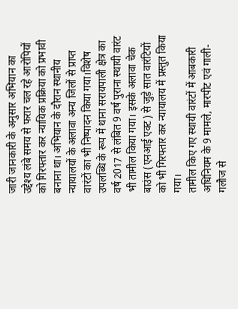जारी जानकारी के अनुसार अभियान का उद्देश्य लंबे समय से फरार चल रहे आरोपियों को गिरफ्तार कर न्यायिक प्रक्रिया को प्रभावी बनाना था। अभियान के दौरान स्थानीय न्यायालयों के अलावा अन्य जिलों से प्राप्त वारंटों का भी निष्पादन किया गया।विशेष उपलब्धि के रूप में थाना सरायपाली क्षेत्र का वर्ष 2017 से लंबित 9 वर्ष पुराना स्थायी वारंट भी तामील किया गया। इसके अलावा चेक बाउंस (एनआई एक्ट) से जुड़े सात वारंटियों को भी गिरफ्तार कर न्यायालय में प्रस्तुत किया गया।
तामील किए गए स्थायी वारंटों में आबकारी अधिनियम के 9 मामले, मारपीट एवं गाली-गलौज से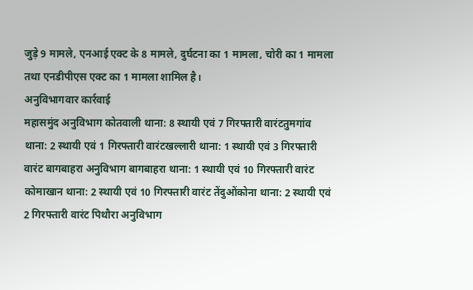जुड़े 9 मामले, एनआई एक्ट के 8 मामले, दुर्घटना का 1 मामला, चोरी का 1 मामला तथा एनडीपीएस एक्ट का 1 मामला शामिल है।
अनुविभागवार कार्रवाई
महासमुंद अनुविभाग कोतवाली थाना: 8 स्थायी एवं 7 गिरफ्तारी वारंटतुमगांव थाना: 2 स्थायी एवं 1 गिरफ्तारी वारंटखल्लारी थाना: 1 स्थायी एवं 3 गिरफ्तारी वारंट बागबाहरा अनुविभाग बागबाहरा थाना: 1 स्थायी एवं 10 गिरफ्तारी वारंट कोमाखान थाना: 2 स्थायी एवं 10 गिरफ्तारी वारंट तेंदुओंकोना थाना: 2 स्थायी एवं 2 गिरफ्तारी वारंट पिथौरा अनुविभाग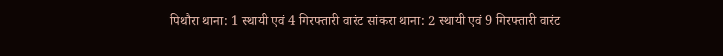पिथौरा थाना: 1 स्थायी एवं 4 गिरफ्तारी वारंट सांकरा थाना: 2 स्थायी एवं 9 गिरफ्तारी वारंट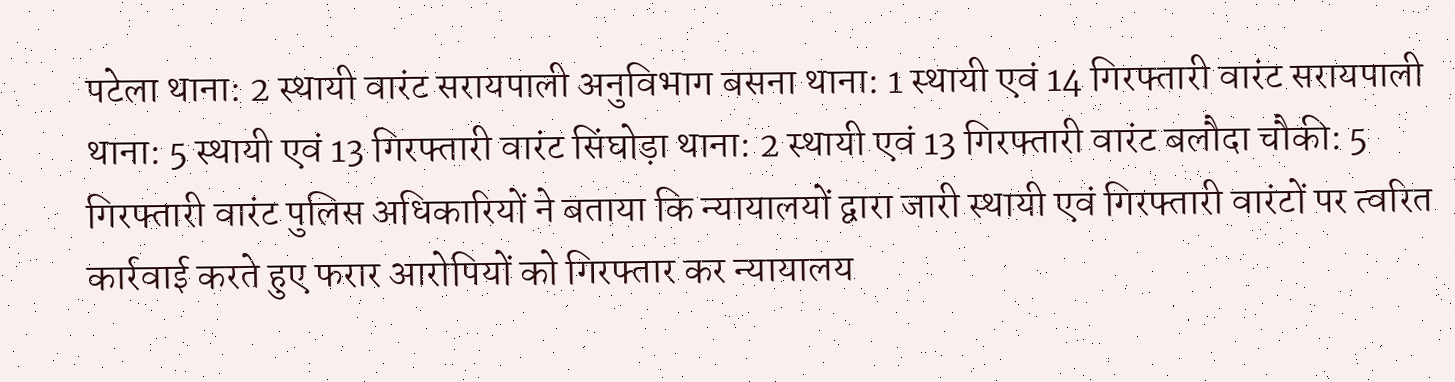पटेला थाना: 2 स्थायी वारंट सरायपाली अनुविभाग बसना थाना: 1 स्थायी एवं 14 गिरफ्तारी वारंट सरायपाली थाना: 5 स्थायी एवं 13 गिरफ्तारी वारंट सिंघोड़ा थाना: 2 स्थायी एवं 13 गिरफ्तारी वारंट बलौदा चौकी: 5 गिरफ्तारी वारंट पुलिस अधिकारियों ने बताया कि न्यायालयों द्वारा जारी स्थायी एवं गिरफ्तारी वारंटों पर त्वरित कार्रवाई करते हुए फरार आरोपियों को गिरफ्तार कर न्यायालय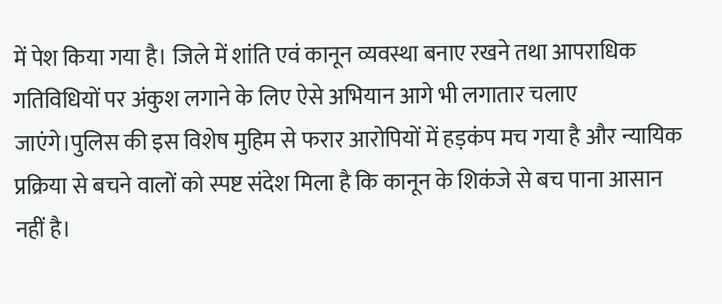में पेश किया गया है। जिले में शांति एवं कानून व्यवस्था बनाए रखने तथा आपराधिक गतिविधियों पर अंकुश लगाने के लिए ऐसे अभियान आगे भी लगातार चलाए जाएंगे।पुलिस की इस विशेष मुहिम से फरार आरोपियों में हड़कंप मच गया है और न्यायिक प्रक्रिया से बचने वालों को स्पष्ट संदेश मिला है कि कानून के शिकंजे से बच पाना आसान नहीं है।